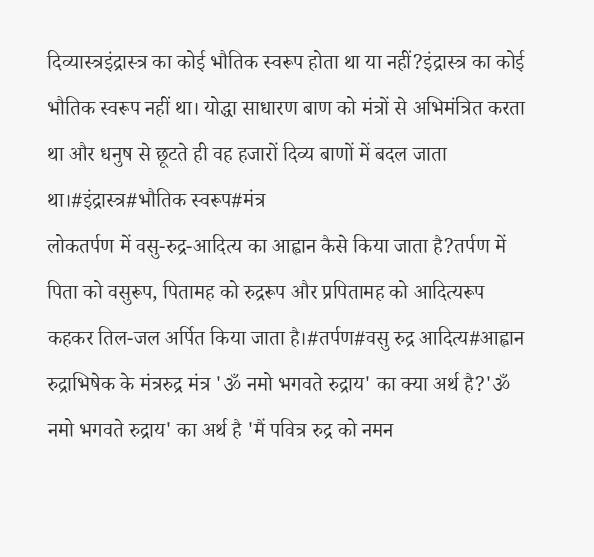दिव्यास्त्रइंद्रास्त्र का कोई भौतिक स्वरूप होता था या नहीं?इंद्रास्त्र का कोई भौतिक स्वरूप नहीं था। योद्धा साधारण बाण को मंत्रों से अभिमंत्रित करता था और धनुष से छूटते ही वह हजारों दिव्य बाणों में बदल जाता था।#इंद्रास्त्र#भौतिक स्वरूप#मंत्र
लोकतर्पण में वसु-रुद्र-आदित्य का आह्वान कैसे किया जाता है?तर्पण में पिता को वसुरूप, पितामह को रुद्ररूप और प्रपितामह को आदित्यरूप कहकर तिल-जल अर्पित किया जाता है।#तर्पण#वसु रुद्र आदित्य#आह्वान
रुद्राभिषेक के मंत्ररुद्र मंत्र 'ॐ नमो भगवते रुद्राय' का क्या अर्थ है?'ॐ नमो भगवते रुद्राय' का अर्थ है 'मैं पवित्र रुद्र को नमन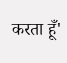करता हूँ'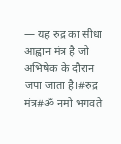— यह रुद्र का सीधा आह्वान मंत्र है जो अभिषेक के दौरान जपा जाता है।#रुद्र मंत्र#ॐ नमो भगवते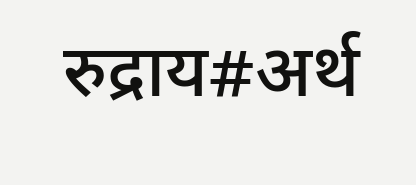रुद्राय#अर्थ